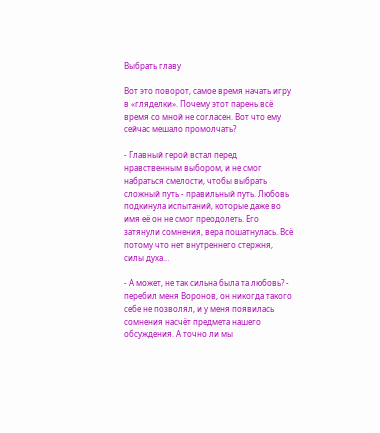Выбрать главу

Вот это поворот, самое время начать игру в «гляделки». Почему этот парень всё время со мной не согласен. Вот что ему сейчас мешало промолчать?

- Главный герой встал перед нравственным выбором, и не смог набраться смелости, чтобы выбрать сложный путь - правильный путь. Любовь подкинула испытаний, которые даже во имя её он не смог преодолеть. Его затянули сомнения, вера пошатнулась. Всё потому что нет внутреннего стержня, силы духа…

- А может, не так сильна была та любовь? - перебил меня Воронов, он никогда такого себе не позволял, и у меня появилась сомнения насчёт предмета нашего обсуждения. А точно ли мы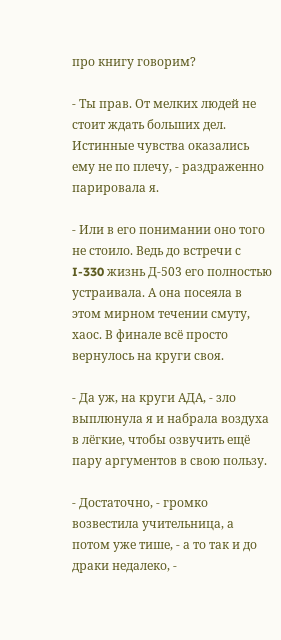про книгу говорим?

- Ты прав. От мелких людей не стоит ждать больших дел. Истинные чувства оказались ему не по плечу, - раздраженно парировала я.

- Или в его понимании оно того не стоило. Ведь до встречи с I-330 жизнь Д-503 его полностью устраивала. А она посеяла в этом мирном течении смуту, хаос. В финале всё просто вернулось на круги своя.

- Да уж, на круги АДА, - зло выплюнула я и набрала воздуха в лёгкие, чтобы озвучить ещё пару аргументов в свою пользу.

- Достаточно, - громко возвестила учительница, а потом уже тише, - а то так и до драки недалеко, -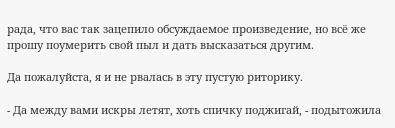рада, что вас так зацепило обсуждаемое произведение, но всё же прошу поумерить свой пыл и дать высказаться другим.

Да пожалуйста, я и не рвалась в эту пустую риторику.

- Да между вами искры летят, хоть спичку поджигай, - подытожила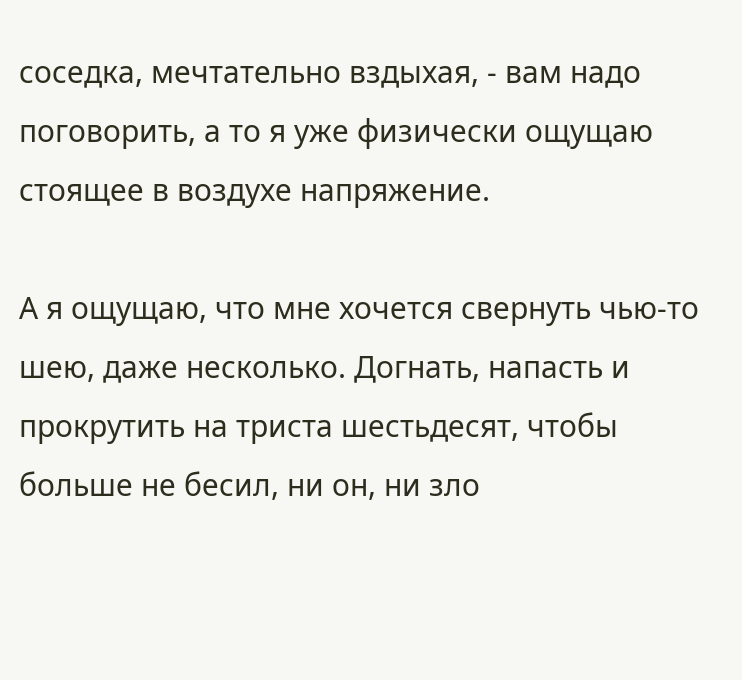соседка, мечтательно вздыхая, - вам надо поговорить, а то я уже физически ощущаю стоящее в воздухе напряжение.

А я ощущаю, что мне хочется свернуть чью-то шею, даже несколько. Догнать, напасть и прокрутить на триста шестьдесят, чтобы больше не бесил, ни он, ни зло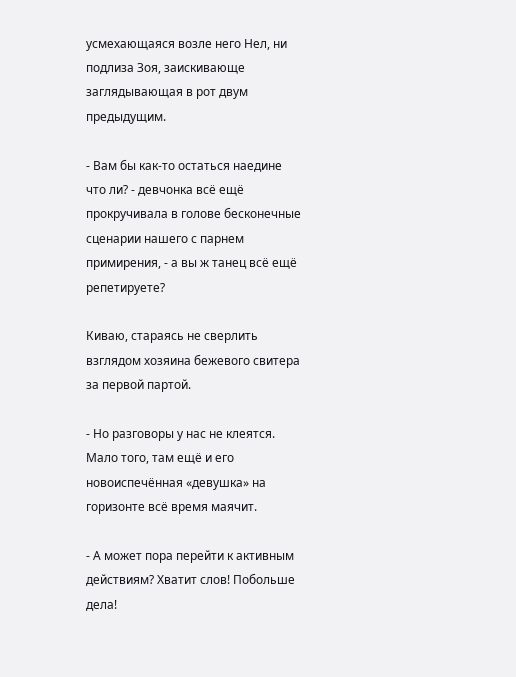усмехающаяся возле него Нел, ни подлиза Зоя, заискивающе заглядывающая в рот двум предыдущим.

- Вам бы как-то остаться наедине что ли? - девчонка всё ещё прокручивала в голове бесконечные сценарии нашего с парнем примирения, - а вы ж танец всё ещё репетируете?

Киваю, стараясь не сверлить взглядом хозяина бежевого свитера за первой партой.

- Но разговоры у нас не клеятся. Мало того, там ещё и его новоиспечённая «девушка» на горизонте всё время маячит.

- А может пора перейти к активным действиям? Хватит слов! Побольше дела!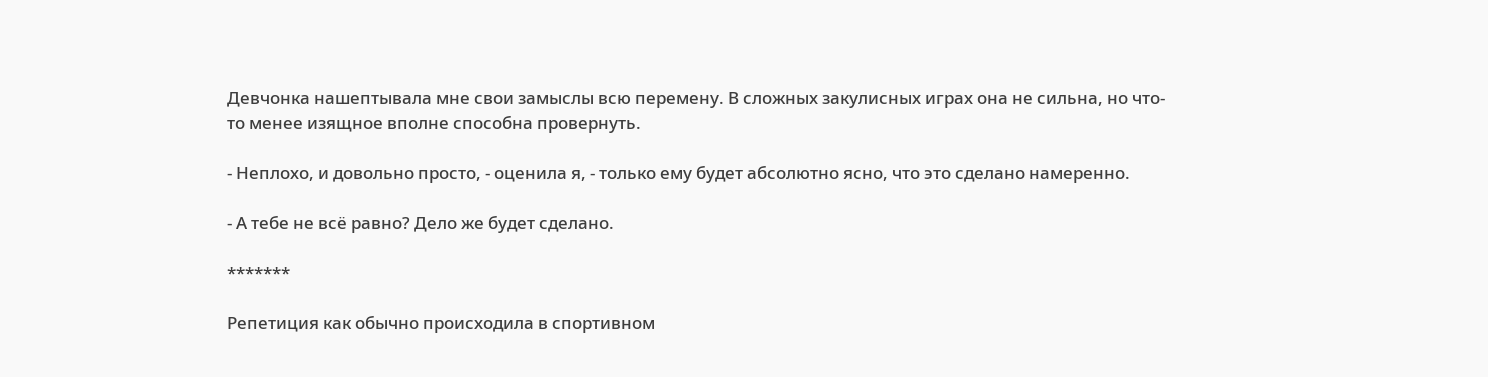Девчонка нашептывала мне свои замыслы всю перемену. В сложных закулисных играх она не сильна, но что-то менее изящное вполне способна провернуть.

- Неплохо, и довольно просто, - оценила я, - только ему будет абсолютно ясно, что это сделано намеренно.

- А тебе не всё равно? Дело же будет сделано.

*******

Репетиция как обычно происходила в спортивном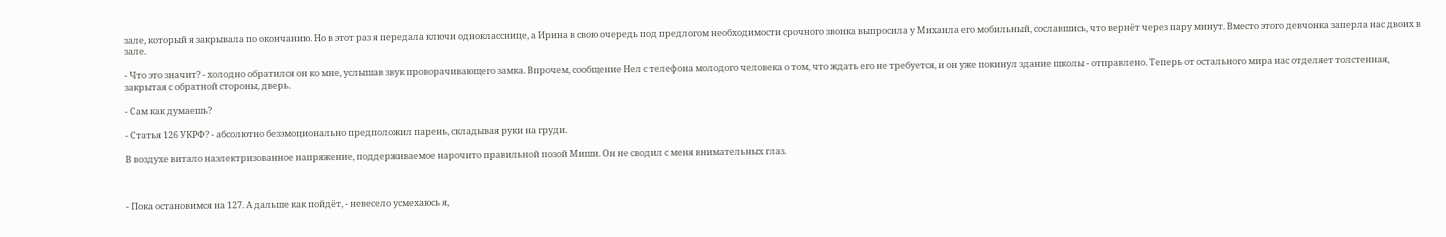зале, который я закрывала по окончанию. Но в этот раз я передала ключи однокласснице, а Ирина в свою очередь под предлогом необходимости срочного звонка выпросила у Михаила его мобильный, сославшись, что вернёт через пару минут. Вместо этого девчонка заперла нас двоих в зале.

- Что это значит? - холодно обратился он ко мне, услышав звук проворачивающего замка. Впрочем, сообщение Нел с телефона молодого человека о том, что ждать его не требуется, и он уже покинул здание школы - отправлено. Теперь от остального мира нас отделяет толстенная, закрытая с обратной стороны, дверь.

- Сам как думаешь?

- Статья 126 УКРФ? - абсолютно безэмоционально предположил парень, складывая руки на груди.

В воздухе витало наэлектризованное напряжение, поддерживаемое нарочито правильной позой Миши. Он не сводил с меня внимательных глаз.



- Пока остановимся на 127. А дальше как пойдёт, - невесело усмехаюсь я,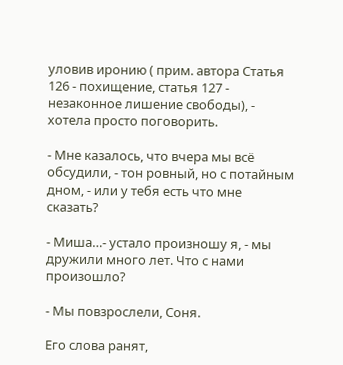уловив иронию ( прим. автора Статья 126 - похищение, статья 127 - незаконное лишение свободы), - хотела просто поговорить.

- Мне казалось, что вчера мы всё обсудили, - тон ровный, но с потайным дном, - или у тебя есть что мне сказать?

- Миша…- устало произношу я, - мы дружили много лет. Что с нами произошло?

- Мы повзрослели, Соня.

Его слова ранят,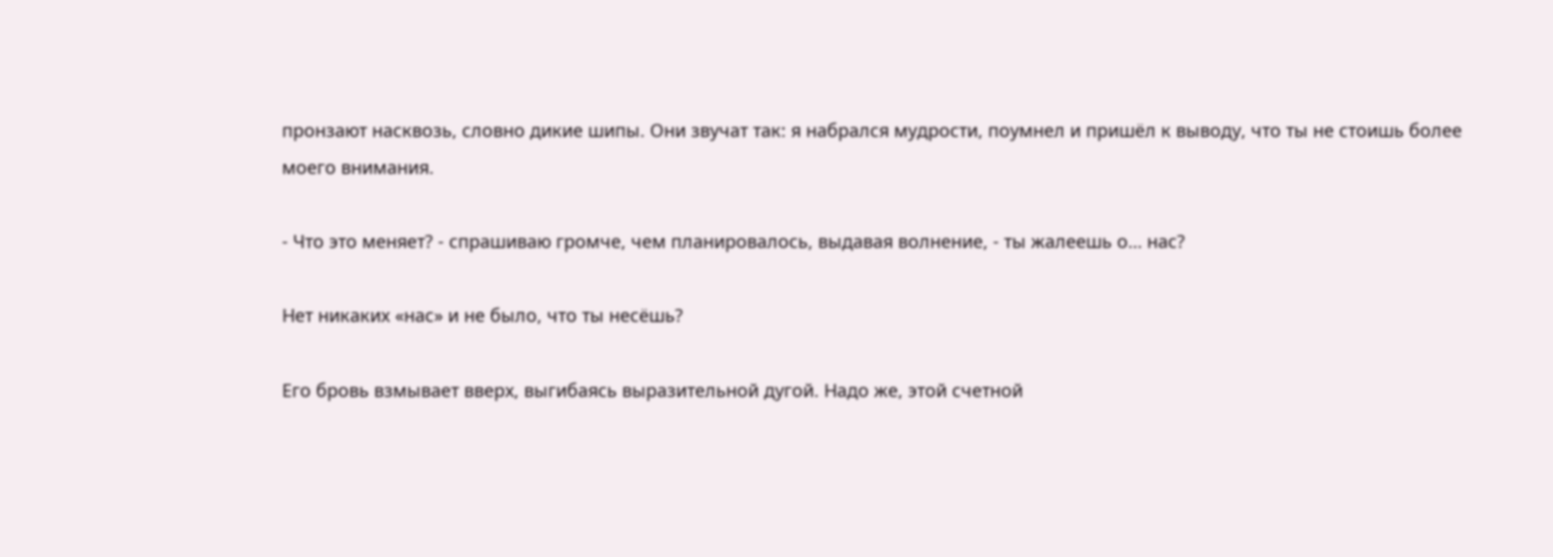пронзают насквозь, словно дикие шипы. Они звучат так: я набрался мудрости, поумнел и пришёл к выводу, что ты не стоишь более моего внимания.

- Что это меняет? - спрашиваю громче, чем планировалось, выдавая волнение, - ты жалеешь о… нас?

Нет никаких «нас» и не было, что ты несёшь?

Его бровь взмывает вверх, выгибаясь выразительной дугой. Надо же, этой счетной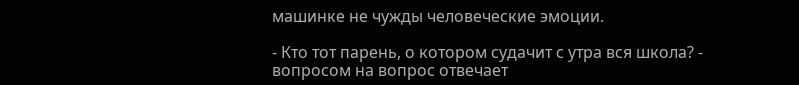машинке не чужды человеческие эмоции.

- Кто тот парень, о котором судачит с утра вся школа? - вопросом на вопрос отвечает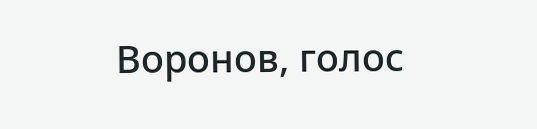Воронов, голос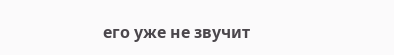его уже не звучит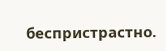беспристрастно.